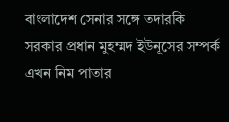বাংলাদেশ সেনার সঙ্গে তদারকি সরকার প্রধান মুহম্মদ ইউনূসের সম্পর্ক এখন নিম পাতার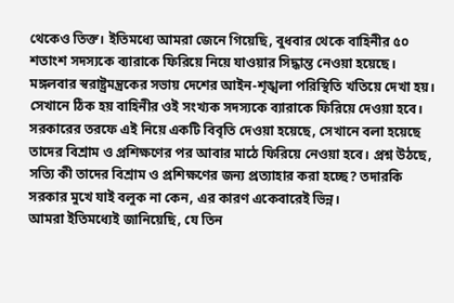থেকেও তিক্ত। ইতিমধ্যে আমরা জেনে গিয়েছি, বুধবার থেকে বাহিনীর ৫০ শতাংশ সদস্যকে ব্যারাকে ফিরিয়ে নিয়ে যাওয়ার সিদ্ধান্ত নেওয়া হয়েছে। মঙ্গলবার স্বরাষ্ট্রমন্ত্রকের সভায় দেশের আইন-শৃঙ্খলা পরিস্থিতি খতিয়ে দেখা হয়। সেখানে ঠিক হয় বাহিনীর ওই সংখ্যক সদস্যকে ব্যারাকে ফিরিয়ে দেওয়া হবে। সরকারের তরফে এই নিয়ে একটি বিবৃতি দেওয়া হয়েছে, সেখানে বলা হয়েছে তাদের বিশ্রাম ও প্রশিক্ষণের পর আবার মাঠে ফিরিয়ে নেওয়া হবে। প্রশ্ন উঠছে, সত্যি কী তাদের বিশ্রাম ও প্রশিক্ষণের জন্য প্রত্যাহার করা হচ্ছে? তদারকি সরকার মুখে যাই বলুক না কেন, এর কারণ একেবারেই ভিন্ন।
আমরা ইতিমধ্যেই জানিয়েছি, যে তিন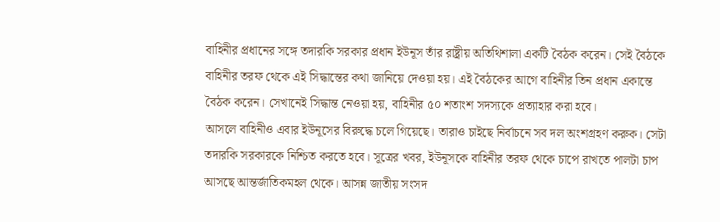বাহিনীর প্রধানের সঙ্গে তদারকি সরকার প্রধান ইউনূস তাঁর রাষ্ট্রীয় অতিথিশালা একটি বৈঠক করেন। সেই বৈঠকে বাহিনীর তরফ থেকে এই সিদ্ধান্তের কথা জানিয়ে দেওয়া হয়। এই বৈঠকের আগে বাহিনীর তিন প্রধান একান্তে বৈঠক করেন। সেখানেই সিদ্ধান্ত নেওয়া হয়, বাহিনীর ৫০ শতাংশ সদস্যকে প্রত্যাহার করা হবে।
আসলে বাহিনীও এবার ইউনূসের বিরুদ্ধে চলে গিয়েছে। তারাও চাইছে নির্বাচনে সব দল অংশগ্রহণ করুক। সেটা তদারকি সরকারকে নিশ্চিত করতে হবে। সূত্রের খবর, ইউনূসকে বাহিনীর তরফ থেকে চাপে রাখতে পালটা চাপ আসছে আন্তর্জাতিকমহল থেকে। আসন্ন জাতীয় সংসদ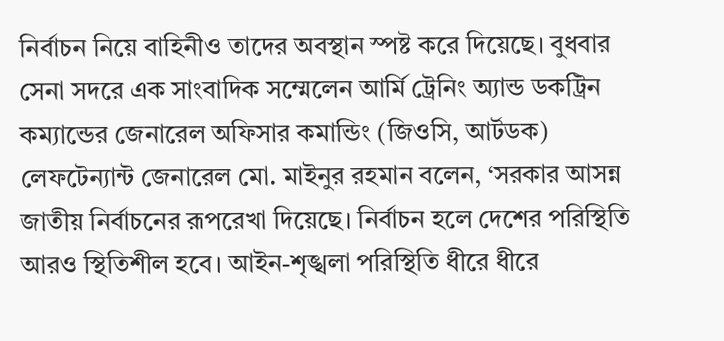নির্বাচন নিয়ে বাহিনীও তাদের অবস্থান স্পষ্ট করে দিয়েছে। বুধবার সেনা সদরে এক সাংবাদিক সম্মেলেন আর্মি ট্রেনিং অ্যান্ড ডকট্রিন কম্যান্ডের জেনারেল অফিসার কমান্ডিং (জিওসি, আর্টডক) লেফটেন্যান্ট জেনারেল মো. মাইনুর রহমান বলেন, ‘সরকার আসন্ন জাতীয় নির্বাচনের রূপরেখা দিয়েছে। নির্বাচন হলে দেশের পরিস্থিতি আরও স্থিতিশীল হবে। আইন-শৃঙ্খলা পরিস্থিতি ধীরে ধীরে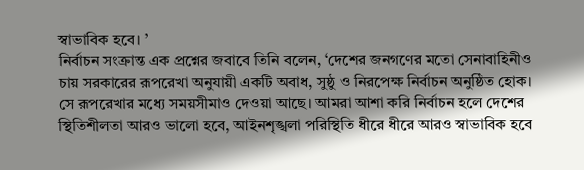স্বাভাবিক হবে। ’
নির্বাচন সংক্রান্ত এক প্রশ্নের জবাবে তিনি বলেন, ‘দেশের জনগণের মতো সেনাবাহিনীও চায় সরকারের রূপরেখা অনুযায়ী একটি অবাধ, সুষ্ঠু ও নিরপেক্ষ নির্বাচন অনুষ্ঠিত হোক। সে রূপরেখার মধ্যে সময়সীমাও দেওয়া আছে। আমরা আশা করি নির্বাচন হলে দেশের স্থিতিশীলতা আরও ভালো হবে, আইনশৃঙ্খলা পরিস্থিতি ধীরে ধীরে আরও স্বাভাবিক হবে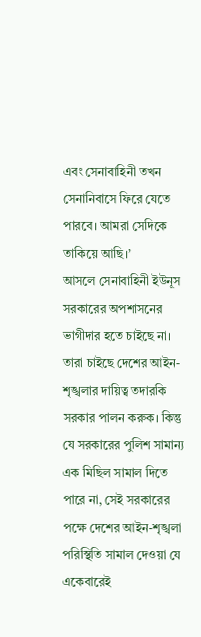এবং সেনাবাহিনী তখন সেনানিবাসে ফিরে যেতে পারবে। আমরা সেদিকে তাকিয়ে আছি।’
আসলে সেনাবাহিনী ইউনূস সরকারের অপশাসনের ভাগীদার হতে চাইছে না। তারা চাইছে দেশের আইন-শৃঙ্খলার দায়িত্ব তদারকি সরকার পালন করুক। কিন্তু যে সরকারের পুলিশ সামান্য এক মিছিল সামাল দিতে পারে না, সেই সরকারের পক্ষে দেশের আইন-শৃঙ্খলা পরিস্থিতি সামাল দেওয়া যে একেবারেই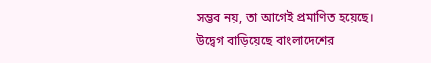সম্ভব নয়, তা আগেই প্রমাণিত হয়েছে। উদ্বেগ বাড়িয়েছে বাংলাদেশের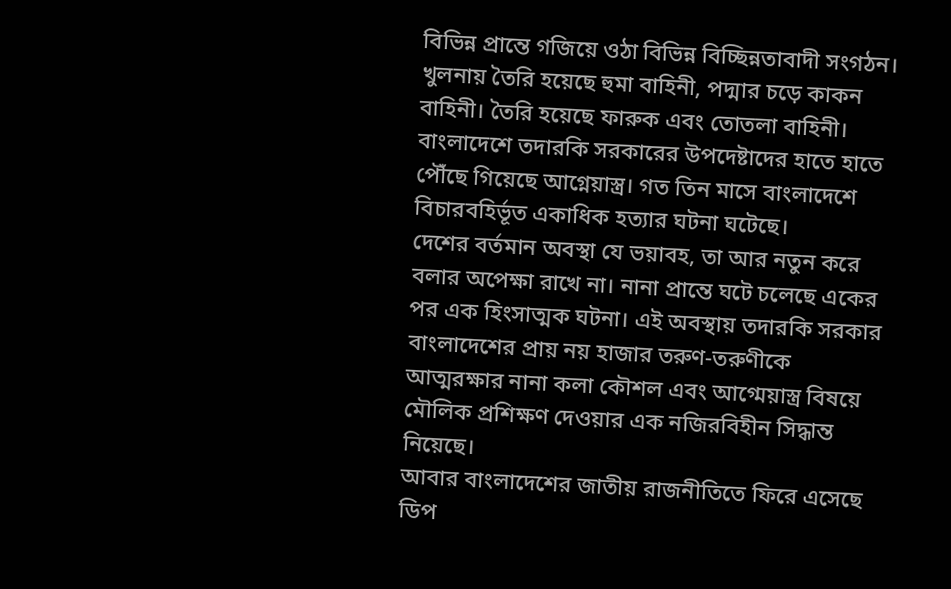বিভিন্ন প্রান্তে গজিয়ে ওঠা বিভিন্ন বিচ্ছিন্নতাবাদী সংগঠন। খুলনায় তৈরি হয়েছে হুমা বাহিনী, পদ্মার চড়ে কাকন বাহিনী। তৈরি হয়েছে ফারুক এবং তোতলা বাহিনী। বাংলাদেশে তদারকি সরকারের উপদেষ্টাদের হাতে হাতে পৌঁছে গিয়েছে আগ্নেয়াস্ত্র। গত তিন মাসে বাংলাদেশে বিচারবহির্ভূত একাধিক হত্যার ঘটনা ঘটেছে।
দেশের বর্তমান অবস্থা যে ভয়াবহ, তা আর নতুন করে বলার অপেক্ষা রাখে না। নানা প্রান্তে ঘটে চলেছে একের পর এক হিংসাত্মক ঘটনা। এই অবস্থায় তদারকি সরকার বাংলাদেশের প্রায় নয় হাজার তরুণ-তরুণীকে আত্মরক্ষার নানা কলা কৌশল এবং আগ্মেয়াস্ত্র বিষয়ে মৌলিক প্রশিক্ষণ দেওয়ার এক নজিরবিহীন সিদ্ধান্ত নিয়েছে।
আবার বাংলাদেশের জাতীয় রাজনীতিতে ফিরে এসেছে ডিপ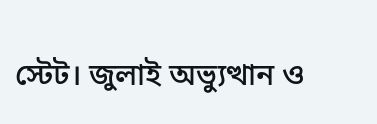স্টেট। জুলাই অভ্যুত্থান ও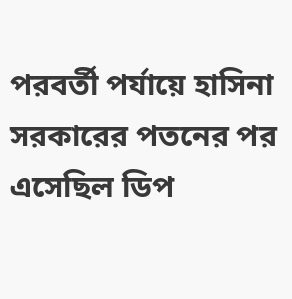পরবর্তী পর্যায়ে হাসিনা সরকারের পতনের পর এসেছিল ডিপ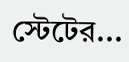স্টেটের...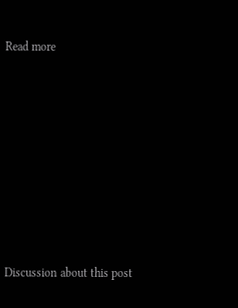Read more












Discussion about this post